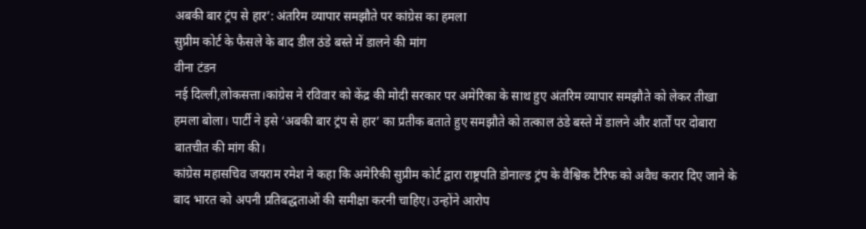अबकी बार ट्रंप से हार’: अंतरिम व्यापार समझौते पर कांग्रेस का हमला
सुप्रीम कोर्ट के फैसले के बाद डील ठंडे बस्ते में डालने की मांग
वीना टंडन
नई दिल्ली,लोकसत्ता।कांग्रेस ने रविवार को केंद्र की मोदी सरकार पर अमेरिका के साथ हुए अंतरिम व्यापार समझौते को लेकर तीखा हमला बोला। पार्टी ने इसे ‘अबकी बार ट्रंप से हार’ का प्रतीक बताते हुए समझौते को तत्काल ठंडे बस्ते में डालने और शर्तों पर दोबारा बातचीत की मांग की।
कांग्रेस महासचिव जयराम रमेश ने कहा कि अमेरिकी सुप्रीम कोर्ट द्वारा राष्ट्रपति डोनाल्ड ट्रंप के वैश्विक टैरिफ को अवैध करार दिए जाने के बाद भारत को अपनी प्रतिबद्धताओं की समीक्षा करनी चाहिए। उन्होंने आरोप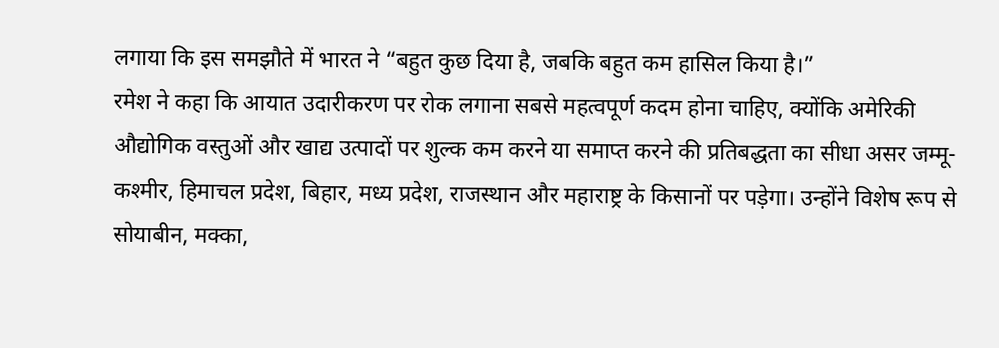लगाया कि इस समझौते में भारत ने “बहुत कुछ दिया है, जबकि बहुत कम हासिल किया है।”
रमेश ने कहा कि आयात उदारीकरण पर रोक लगाना सबसे महत्वपूर्ण कदम होना चाहिए, क्योंकि अमेरिकी औद्योगिक वस्तुओं और खाद्य उत्पादों पर शुल्क कम करने या समाप्त करने की प्रतिबद्धता का सीधा असर जम्मू-कश्मीर, हिमाचल प्रदेश, बिहार, मध्य प्रदेश, राजस्थान और महाराष्ट्र के किसानों पर पड़ेगा। उन्होंने विशेष रूप से सोयाबीन, मक्का,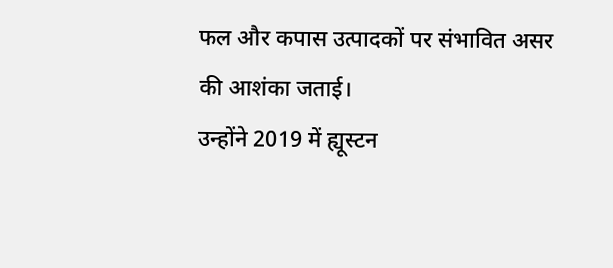फल और कपास उत्पादकों पर संभावित असर की आशंका जताई।
उन्होंने 2019 में ह्यूस्टन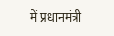में प्रधानमंत्री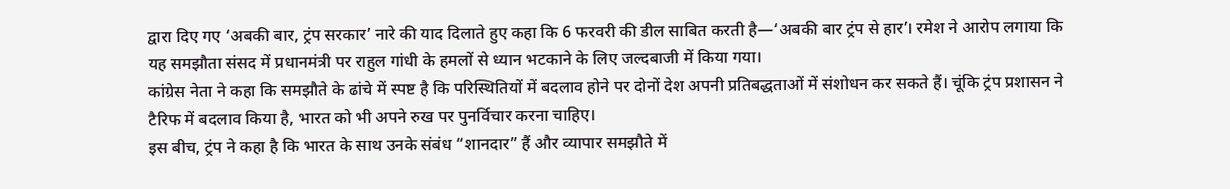द्वारा दिए गए ‘अबकी बार, ट्रंप सरकार’ नारे की याद दिलाते हुए कहा कि 6 फरवरी की डील साबित करती है—‘अबकी बार ट्रंप से हार’। रमेश ने आरोप लगाया कि यह समझौता संसद में प्रधानमंत्री पर राहुल गांधी के हमलों से ध्यान भटकाने के लिए जल्दबाजी में किया गया।
कांग्रेस नेता ने कहा कि समझौते के ढांचे में स्पष्ट है कि परिस्थितियों में बदलाव होने पर दोनों देश अपनी प्रतिबद्धताओं में संशोधन कर सकते हैं। चूंकि ट्रंप प्रशासन ने टैरिफ में बदलाव किया है, भारत को भी अपने रुख पर पुनर्विचार करना चाहिए।
इस बीच, ट्रंप ने कहा है कि भारत के साथ उनके संबंध “शानदार” हैं और व्यापार समझौते में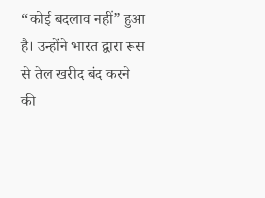“कोई बदलाव नहीं” हुआ है। उन्होंने भारत द्वारा रूस से तेल खरीद बंद करने की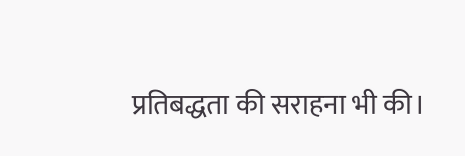प्रतिबद्धता की सराहना भी की।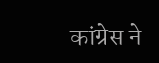कांग्रेस ने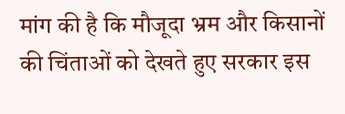मांग की है कि मौजूदा भ्रम और किसानों की चिंताओं को देखते हुए सरकार इस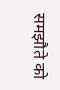समझौते को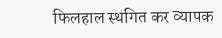फिलहाल स्थगित कर व्यापक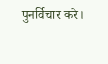पुनर्विचार करे।